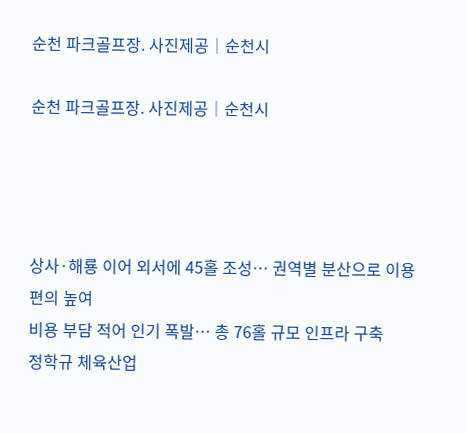순천 파크골프장. 사진제공│순천시

순천 파크골프장. 사진제공│순천시




상사·해룡 이어 외서에 45홀 조성… 권역별 분산으로 이용 편의 높여
비용 부담 적어 인기 폭발… 총 76홀 규모 인프라 구축
정학규 체육산업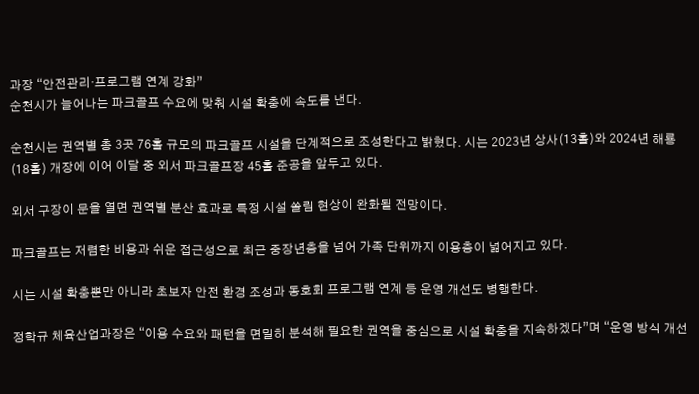과장 “안전관리·프로그램 연계 강화”
순천시가 늘어나는 파크골프 수요에 맞춰 시설 확충에 속도를 낸다.

순천시는 권역별 총 3곳 76홀 규모의 파크골프 시설을 단계적으로 조성한다고 밝혔다. 시는 2023년 상사(13홀)와 2024년 해룡(18홀) 개장에 이어 이달 중 외서 파크골프장 45홀 준공을 앞두고 있다.

외서 구장이 문을 열면 권역별 분산 효과로 특정 시설 쏠림 현상이 완화될 전망이다.

파크골프는 저렴한 비용과 쉬운 접근성으로 최근 중장년층을 넘어 가족 단위까지 이용층이 넓어지고 있다.

시는 시설 확충뿐만 아니라 초보자 안전 환경 조성과 동호회 프로그램 연계 등 운영 개선도 병행한다.

정학규 체육산업과장은 “이용 수요와 패턴을 면밀히 분석해 필요한 권역을 중심으로 시설 확충을 지속하겠다”며 “운영 방식 개선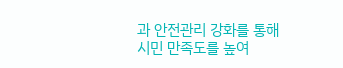과 안전관리 강화를 통해 시민 만족도를 높여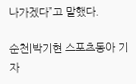나가겠다”고 말했다.

순천|박기현 스포츠동아 기자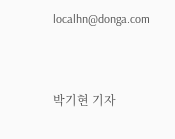localhn@donga.com



박기현 기자